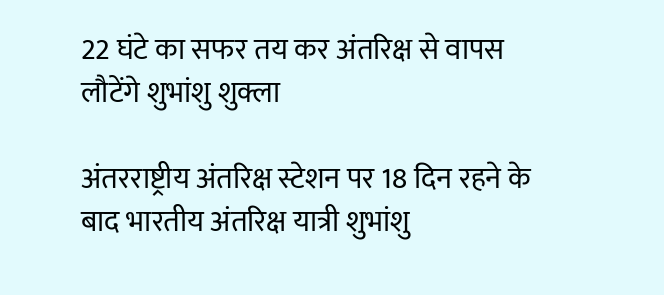22 घंटे का सफर तय कर अंतरिक्ष से वापस लौटेंगे शुभांशु शुक्ला

अंतरराष्ट्रीय अंतरिक्ष स्टेशन पर 18 दिन रहने के बाद भारतीय अंतरिक्ष यात्री शुभांशु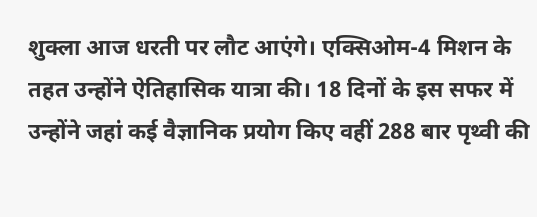शुक्ला आज धरती पर लौट आएंगे। एक्सिओम-4 मिशन के तहत उन्होंने ऐतिहासिक यात्रा की। 18 दिनों के इस सफर में उन्होंने जहां कई वैज्ञानिक प्रयोग किए वहीं 288 बार पृथ्वी की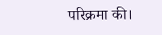परिक्रमा की।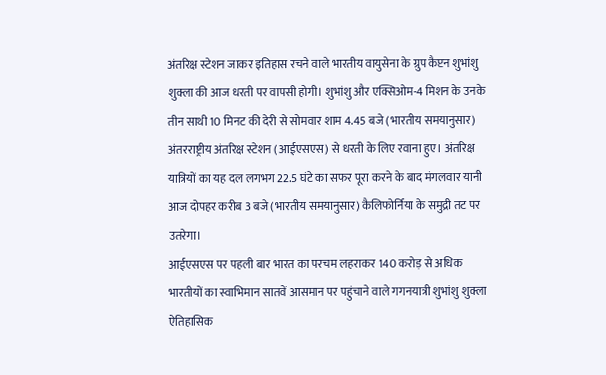अंतरिक्ष स्टेशन जाकर इतिहास रचने वाले भारतीय वायुसेना के ग्रुप कैप्टन शुभांशु शुक्ला की आज धरती पर वापसी होगी। शुभांशु और एक्सिओम-4 मिशन के उनके तीन साथी 10 मिनट की देरी से सोमवार शाम 4.45 बजे (भारतीय समयानुसार) अंतरराष्ट्रीय अंतरिक्ष स्टेशन (आईएसएस) से धरती के लिए रवाना हुए। अंतरिक्ष यात्रियों का यह दल लगभग 22.5 घंटे का सफर पूरा करने के बाद मंगलवार यानी आज दोपहर करीब 3 बजे (भारतीय समयानुसार) कैलिफोर्निया के समुद्री तट पर उतरेगा।
आईएसएस पर पहली बार भारत का परचम लहराकर 140 करोड़ से अधिक भारतीयों का स्वाभिमान सातवें आसमान पर पहुंचाने वाले गगनयात्री शुभांशु शुक्ला ऐतिहासिक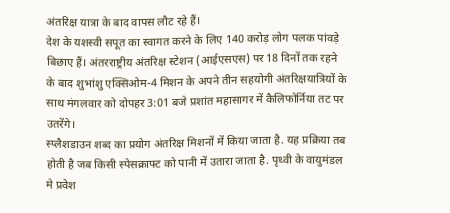अंतरिक्ष यात्रा के बाद वापस लौट रहे हैं।
देश के यशस्वी सपूत का स्वागत करने के लिए 140 करोड़ लोग पलक पांवड़े बिछाए हैं। अंतरराष्ट्रीय अंतरिक्ष स्टेशन (आईएसएस) पर 18 दिनों तक रहने के बाद शुभांशु एक्सिओम-4 मिशन के अपने तीन सहयोगी अंतरिक्षयात्रियों के साथ मंगलवार को दोपहर 3:01 बजे प्रशांत महासागर में कैलिफोर्निया तट पर उतरेंगे।
स्प्लैशडाउन शब्द का प्रयोग अंतरिक्ष मिशनों में किया जाता है. यह प्रक्रिया तब होती है जब किसी स्पेसक्राफ्ट को पानी में उतारा जाता है. पृथ्वी के वायुमंडल मे प्रवेश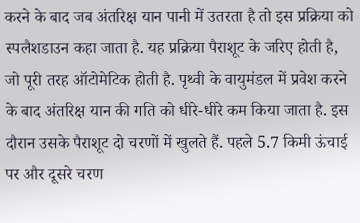करने के बाद जब अंतरिक्ष यान पानी में उतरता है तो इस प्रक्रिया को स्पलैशडाउन कहा जाता है. यह प्रक्रिया पैराशूट के जरिए होती है, जो पूरी तरह ऑटोमेटिक होती है. पृथ्वी के वायुमंडल में प्रवेश करने के बाद अंतरिक्ष यान की गति को धीरे-धीरे कम किया जाता है. इस दौरान उसके पैराशूट दो चरणों में खुलते हैं. पहले 5.7 किमी ऊंचाई पर और दूसरे चरण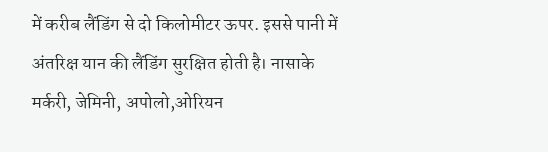में करीब लैंडिंग से दो किलोमीटर ऊपर. इससे पानी में अंतरिक्ष यान की लैंडिंग सुरक्षित होती है। नासाके मर्करी, जेमिनी, अपोलो,ओरियन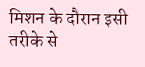मिशन के दौरान इसी तरीके से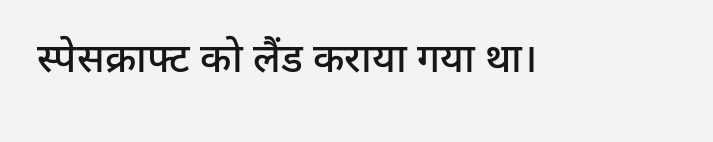स्पेसक्राफ्ट को लैंड कराया गया था।